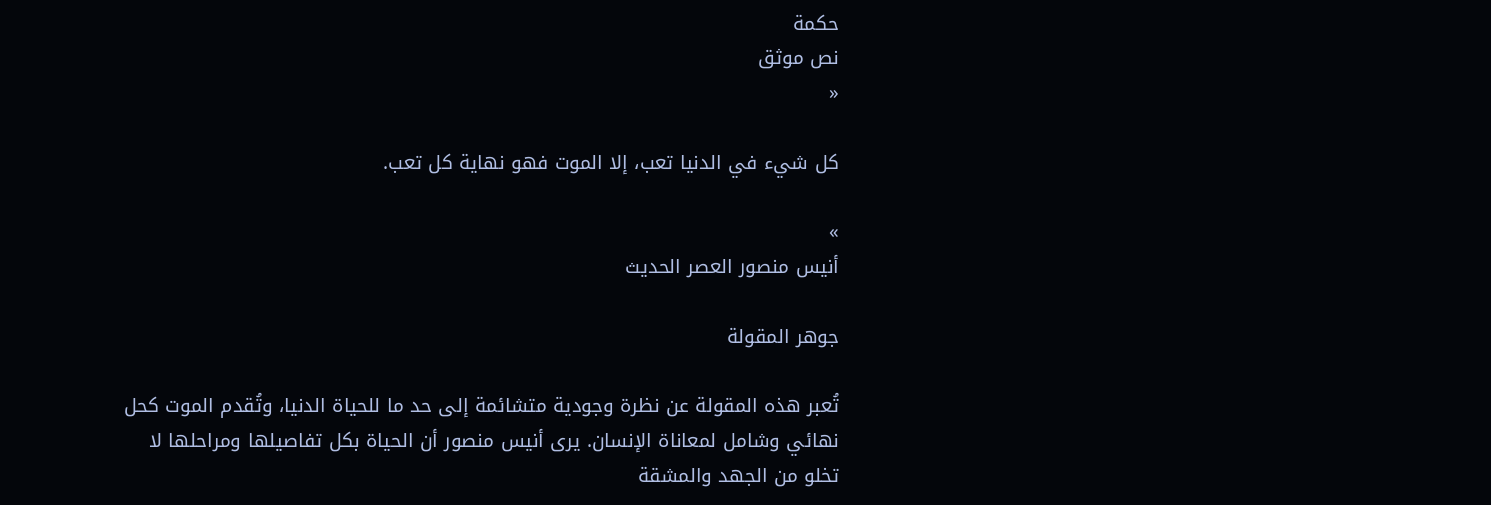حكمة
نص موثق
«

كل شيء في الدنيا تعب، إلا الموت فهو نهاية كل تعب.

»
أنيس منصور العصر الحديث

جوهر المقولة

تُعبر هذه المقولة عن نظرة وجودية متشائمة إلى حد ما للحياة الدنيا، وتُقدم الموت كحل نهائي وشامل لمعاناة الإنسان. يرى أنيس منصور أن الحياة بكل تفاصيلها ومراحلها لا تخلو من الجهد والمشقة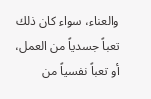والعناء، سواء كان ذلك تعباً جسدياً من العمل، أو تعباً نفسياً من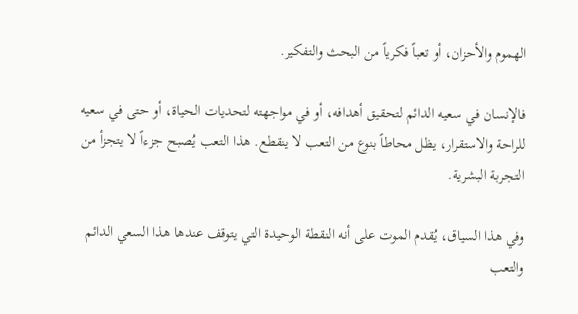الهموم والأحزان، أو تعباً فكرياً من البحث والتفكير.

فالإنسان في سعيه الدائم لتحقيق أهدافه، أو في مواجهته لتحديات الحياة، أو حتى في سعيه للراحة والاستقرار، يظل محاطاً بنوع من التعب لا ينقطع. هذا التعب يُصبح جزءاً لا يتجزأ من التجربة البشرية.

وفي هذا السياق، يُقدم الموت على أنه النقطة الوحيدة التي يتوقف عندها هذا السعي الدائم والتعب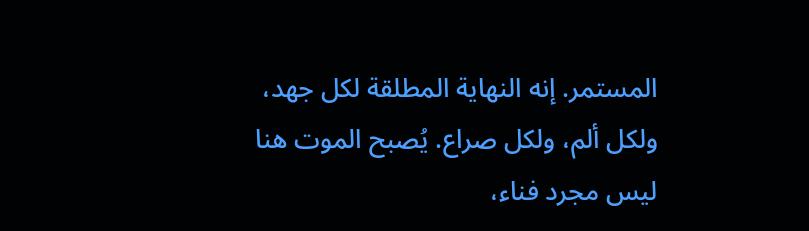المستمر. إنه النهاية المطلقة لكل جهد، ولكل ألم، ولكل صراع. يُصبح الموت هنا ليس مجرد فناء،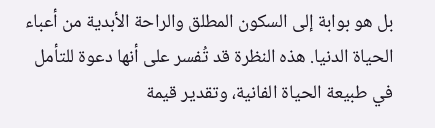بل هو بوابة إلى السكون المطلق والراحة الأبدية من أعباء الحياة الدنيا. هذه النظرة قد تُفسر على أنها دعوة للتأمل في طبيعة الحياة الفانية، وتقدير قيمة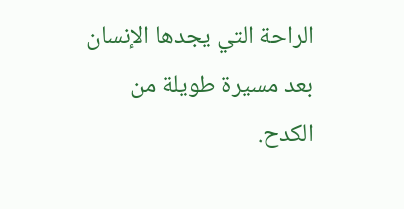الراحة التي يجدها الإنسان بعد مسيرة طويلة من الكدح.